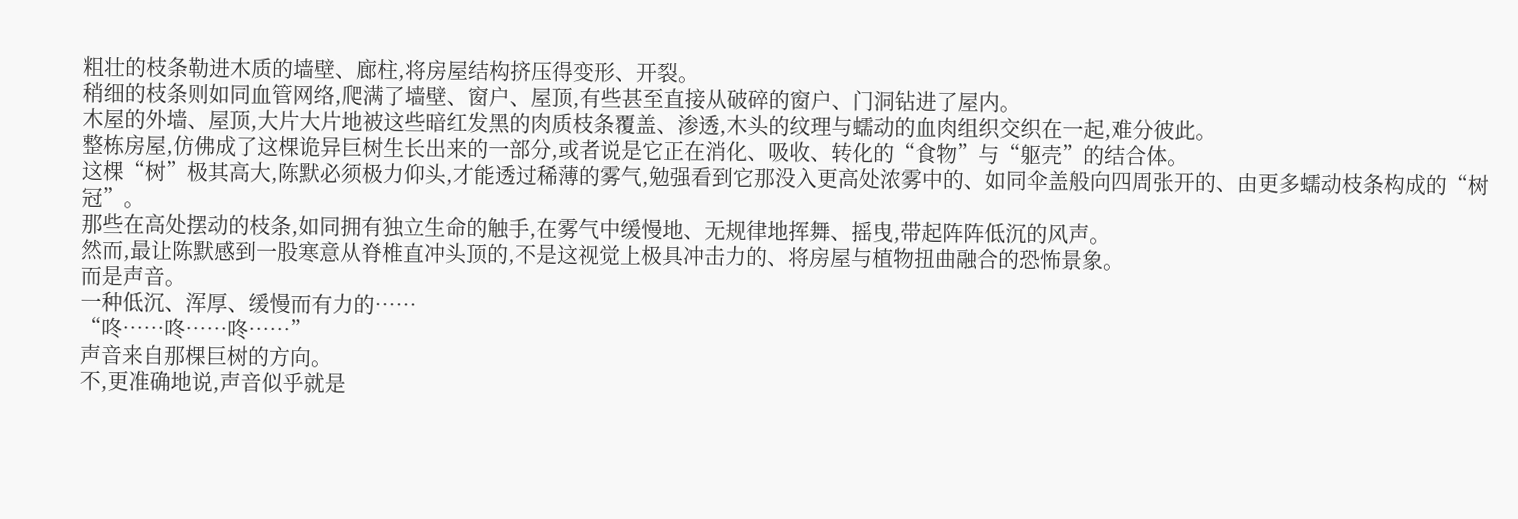粗壮的枝条勒进木质的墙壁、廊柱,将房屋结构挤压得变形、开裂。
稍细的枝条则如同血管网络,爬满了墙壁、窗户、屋顶,有些甚至直接从破碎的窗户、门洞钻进了屋内。
木屋的外墙、屋顶,大片大片地被这些暗红发黑的肉质枝条覆盖、渗透,木头的纹理与蠕动的血肉组织交织在一起,难分彼此。
整栋房屋,仿佛成了这棵诡异巨树生长出来的一部分,或者说是它正在消化、吸收、转化的“食物”与“躯壳”的结合体。
这棵“树”极其高大,陈默必须极力仰头,才能透过稀薄的雾气,勉强看到它那没入更高处浓雾中的、如同伞盖般向四周张开的、由更多蠕动枝条构成的“树冠”。
那些在高处摆动的枝条,如同拥有独立生命的触手,在雾气中缓慢地、无规律地挥舞、摇曳,带起阵阵低沉的风声。
然而,最让陈默感到一股寒意从脊椎直冲头顶的,不是这视觉上极具冲击力的、将房屋与植物扭曲融合的恐怖景象。
而是声音。
一种低沉、浑厚、缓慢而有力的……
“咚……咚……咚……”
声音来自那棵巨树的方向。
不,更准确地说,声音似乎就是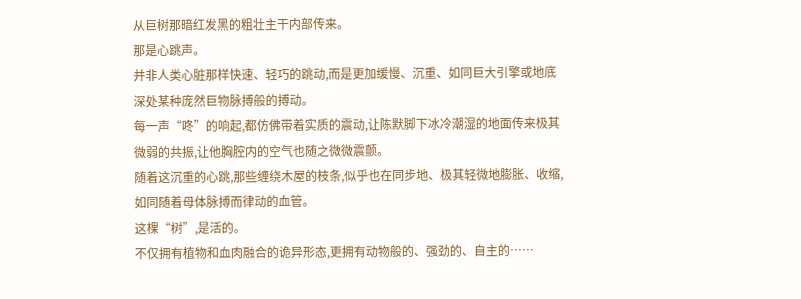从巨树那暗红发黑的粗壮主干内部传来。
那是心跳声。
并非人类心脏那样快速、轻巧的跳动,而是更加缓慢、沉重、如同巨大引擎或地底深处某种庞然巨物脉搏般的搏动。
每一声“咚”的响起,都仿佛带着实质的震动,让陈默脚下冰冷潮湿的地面传来极其微弱的共振,让他胸腔内的空气也随之微微震颤。
随着这沉重的心跳,那些缠绕木屋的枝条,似乎也在同步地、极其轻微地膨胀、收缩,如同随着母体脉搏而律动的血管。
这棵“树”,是活的。
不仅拥有植物和血肉融合的诡异形态,更拥有动物般的、强劲的、自主的……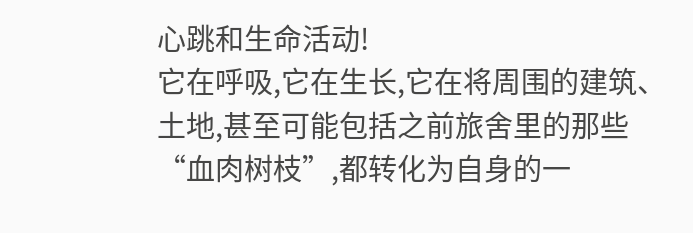心跳和生命活动!
它在呼吸,它在生长,它在将周围的建筑、土地,甚至可能包括之前旅舍里的那些“血肉树枝”,都转化为自身的一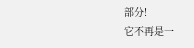部分!
它不再是一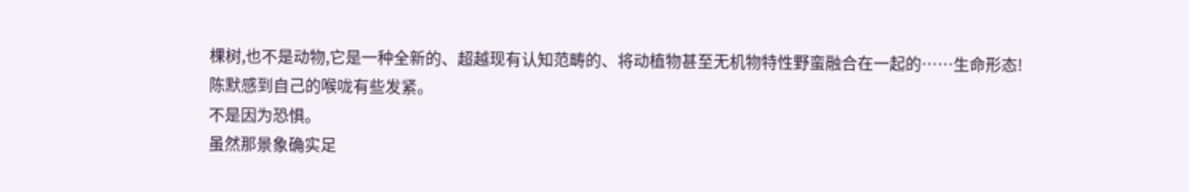棵树,也不是动物,它是一种全新的、超越现有认知范畴的、将动植物甚至无机物特性野蛮融合在一起的……生命形态!
陈默感到自己的喉咙有些发紧。
不是因为恐惧。
虽然那景象确实足